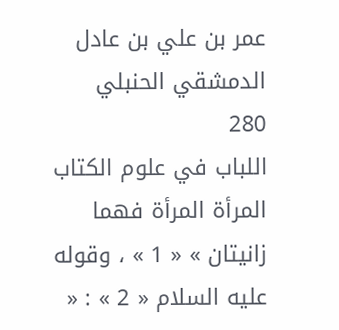عمر بن علي بن عادل الدمشقي الحنبلي
280
اللباب في علوم الكتاب
المرأة المرأة فهما زانيتان » « 1 » ، وقوله عليه السلام « 2 » : «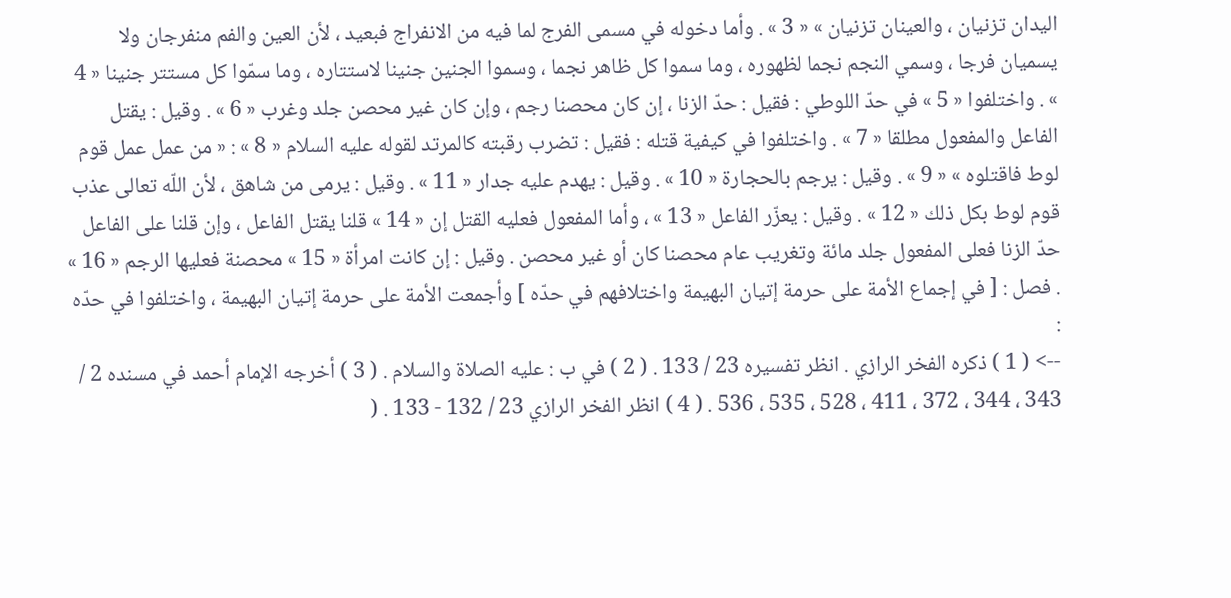اليدان تزنيان ، والعينان تزنيان » « 3 » . وأما دخوله في مسمى الفرج لما فيه من الانفراج فبعيد ، لأن العين والفم منفرجان ولا يسميان فرجا ، وسمي النجم نجما لظهوره ، وما سموا كل ظاهر نجما ، وسموا الجنين جنينا لاستتاره ، وما سمّوا كل مستتر جنينا « 4 » . واختلفوا « 5 » في حدّ اللوطي : فقيل : حدّ الزنا ، إن كان محصنا رجم ، وإن كان غير محصن جلد وغرب « 6 » . وقيل : يقتل الفاعل والمفعول مطلقا « 7 » . واختلفوا في كيفية قتله : فقيل : تضرب رقبته كالمرتد لقوله عليه السلام « 8 » : « من عمل عمل قوم لوط فاقتلوه » « 9 » . وقيل : يرجم بالحجارة « 10 » . وقيل : يهدم عليه جدار « 11 » . وقيل : يرمى من شاهق ، لأن اللّه تعالى عذب قوم لوط بكل ذلك « 12 » . وقيل : يعزّر الفاعل « 13 » ، وأما المفعول فعليه القتل إن « 14 » قلنا يقتل الفاعل ، وإن قلنا على الفاعل حدّ الزنا فعلى المفعول جلد مائة وتغريب عام محصنا كان أو غير محصن . وقيل : إن كانت امرأة « 15 » محصنة فعليها الرجم « 16 » . فصل : [ في إجماع الأمة على حرمة إتيان البهيمة واختلافهم في حدّه ] وأجمعت الأمة على حرمة إتيان البهيمة ، واختلفوا في حدّه :
--> ( 1 ) ذكره الفخر الرازي . انظر تفسيره 23 / 133 . ( 2 ) في ب : عليه الصلاة والسلام . ( 3 ) أخرجه الإمام أحمد في مسنده 2 / 343 ، 344 ، 372 ، 411 ، 528 ، 535 ، 536 . ( 4 ) انظر الفخر الرازي 23 / 132 - 133 . (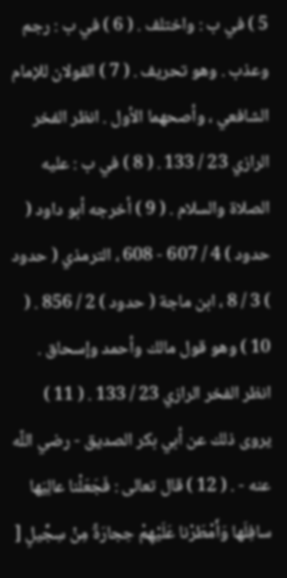5 ) في ب : واختلف . ( 6 ) في ب : رجم وعذب . وهو تحريف . ( 7 ) القولان للإمام الشافعي ، وأصحهما الأول . انظر الفخر الرازي 23 / 133 . ( 8 ) في ب : عليه الصلاة والسلام . ( 9 ) أخرجه أبو داود ( حدود ) 4 / 607 - 608 ، الترمذي ( حدود ) 3 / 8 ، ابن ماجة ( حدود ) 2 / 856 . ( 10 ) وهو قول مالك وأحمد وإسحاق . انظر الفخر الرازي 23 / 133 . ( 11 ) يروى ذلك عن أبي بكر الصديق - رضي اللّه عنه - . ( 12 ) قال تعالى : فَجَعَلْنا عالِيَها سافِلَها وَأَمْطَرْنا عَلَيْهِمْ حِجارَةً مِنْ سِجِّيلٍ [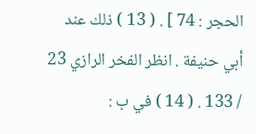الحجر : 74 ] . ( 13 ) ذلك عند أبي حنيفة . انظر الفخر الرازي 23 / 133 . ( 14 ) في ب :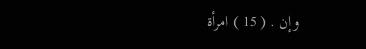وإن . ( 15 ) امرأة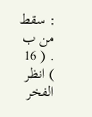: سقط من ب . ( 16 ) انظر الفخر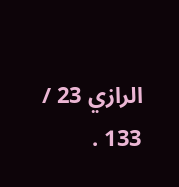الرازي 23 / 133 .